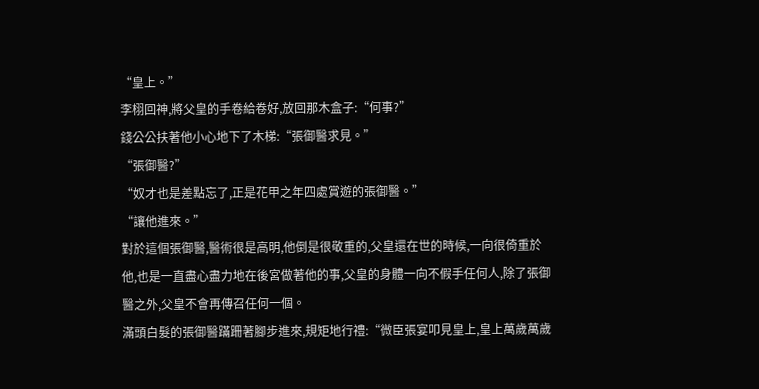“皇上。”
李栩回神,將父皇的手卷給卷好,放回那木盒子:“何事?”
錢公公扶著他小心地下了木梯:“張御醫求見。”
“張御醫?”
“奴才也是差點忘了,正是花甲之年四處賞遊的張御醫。”
“讓他進來。”
對於這個張御醫,醫術很是高明,他倒是很敬重的,父皇還在世的時候,一向很倚重於他,也是一直盡心盡力地在後宮做著他的事,父皇的身體一向不假手任何人,除了張御醫之外,父皇不會再傳召任何一個。
滿頭白髮的張御醫蹣跚著腳步進來,規矩地行禮:“微臣張宴叩見皇上,皇上萬歲萬歲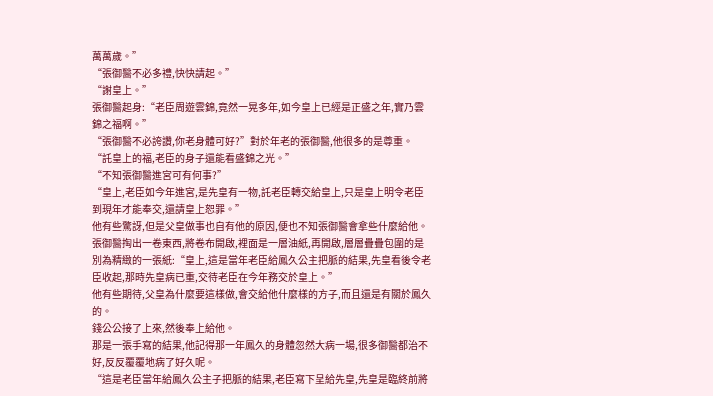萬萬歲。”
“張御醫不必多禮,快快請起。”
“謝皇上。”
張御醫起身:“老臣周遊雲錦,竟然一晃多年,如今皇上已經是正盛之年,實乃雲錦之福啊。”
“張御醫不必誇讚,你老身體可好?”對於年老的張御醫,他很多的是尊重。
“託皇上的福,老臣的身子還能看盛錦之光。”
“不知張御醫進宮可有何事?”
“皇上,老臣如今年進宮,是先皇有一物,託老臣轉交給皇上,只是皇上明令老臣到現年才能奉交,還請皇上恕罪。”
他有些驚訝,但是父皇做事也自有他的原因,便也不知張御醫會拿些什麼給他。
張御醫掏出一卷東西,將卷布開啟,裡面是一層油紙,再開啟,層層疊疊包圍的是別為精緻的一張紙:“皇上,這是當年老臣給鳳久公主把脈的結果,先皇看後令老臣收起,那時先皇病已重,交待老臣在今年務交於皇上。”
他有些期待,父皇為什麼要這樣做,會交給他什麼樣的方子,而且還是有關於鳳久的。
錢公公接了上來,然後奉上給他。
那是一張手寫的結果,他記得那一年鳳久的身體忽然大病一場,很多御醫都治不好,反反覆覆地病了好久呢。
“這是老臣當年給鳳久公主子把脈的結果,老臣寫下呈給先皇,先皇是臨終前將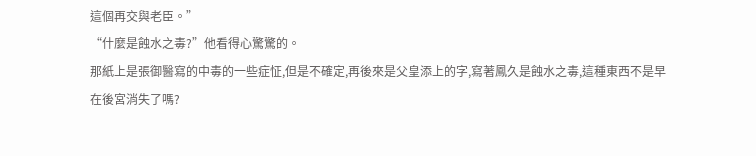這個再交與老臣。”
“什麼是蝕水之毒?”他看得心驚驚的。
那紙上是張御醫寫的中毒的一些症怔,但是不確定,再後來是父皇添上的字,寫著鳳久是蝕水之毒,這種東西不是早在後宮消失了嗎?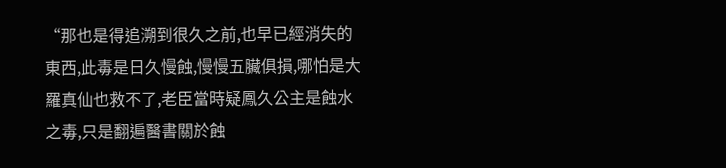“那也是得追溯到很久之前,也早已經消失的東西,此毒是日久慢蝕,慢慢五臟俱損,哪怕是大羅真仙也救不了,老臣當時疑鳳久公主是蝕水之毒,只是翻遍醫書關於蝕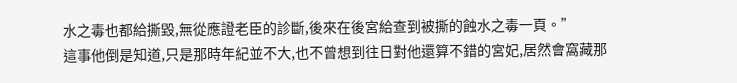水之毒也都給撕毀,無從應證老臣的診斷,後來在後宮給查到被撕的蝕水之毒一頁。”
這事他倒是知道,只是那時年紀並不大,也不曾想到往日對他還算不錯的宮妃,居然會窩藏那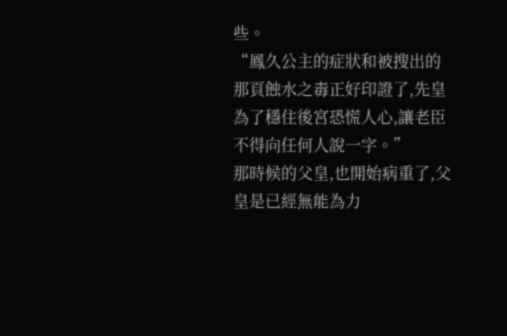些。
“鳳久公主的症狀和被搜出的那頁蝕水之毒正好印證了,先皇為了穩住後宮恐慌人心,讓老臣不得向任何人說一字。”
那時候的父皇,也開始病重了,父皇是已經無能為力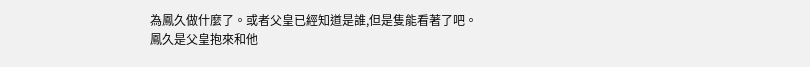為鳳久做什麼了。或者父皇已經知道是誰,但是隻能看著了吧。
鳳久是父皇抱來和他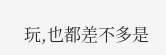玩,也都差不多是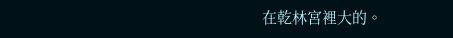在乾林宮裡大的。